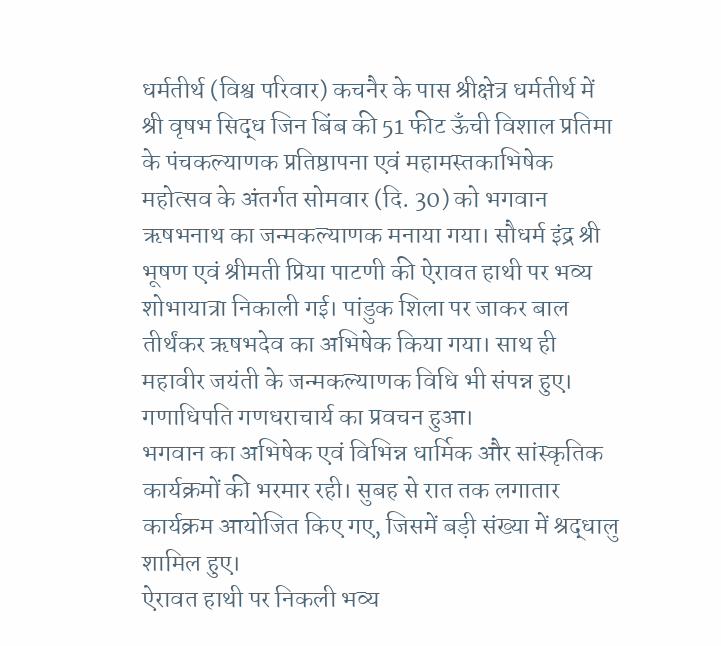धर्मतीर्थ (विश्व परिवार) कचनैर के पास श्रीक्षेत्र धर्मतीर्थ में श्री वृषभ सिद्ध जिन बिंब की 51 फीट ऊँची विशाल प्रतिमा के पंचकल्याणक प्रतिष्ठापना एवं महामस्तकाभिषेक महोत्सव के अंतर्गत सोमवार (दि. 30) को भगवान ऋषभनाथ का जन्मकल्याणक मनाया गया। सौधर्म इंद्र श्री भूषण एवं श्रीमती प्रिया पाटणी की ऐरावत हाथी पर भव्य शोभायात्रा निकाली गई। पांडुक शिला पर जाकर बाल तीर्थंकर ऋषभदेव का अभिषेक किया गया। साथ ही महावीर जयंती के जन्मकल्याणक विधि भी संपन्न हुए। गणाधिपति गणधराचार्य का प्रवचन हुआ।
भगवान का अभिषेक एवं विभिन्न धार्मिक और सांस्कृतिक कार्यक्रमों की भरमार रही। सुबह से रात तक लगातार कार्यक्रम आयोजित किए गए, जिसमें बड़ी संख्या में श्रद्धालु शामिल हुए।
ऐरावत हाथी पर निकली भव्य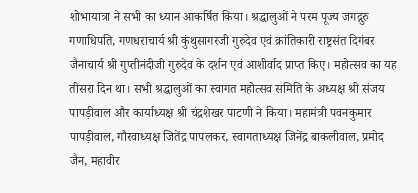शोभायात्रा ने सभी का ध्यान आकर्षित किया। श्रद्धालुओं ने परम पूज्य जगद्गुरु गणाधिपति, गणधराचार्य श्री कुंथुसागरजी गुरुदेव एवं क्रांतिकारी राष्ट्रसंत दिगंबर जैनाचार्य श्री गुप्तीनंदीजी गुरुदेव के दर्शन एवं आशीर्वाद प्राप्त किए। महोत्सव का यह तीसरा दिन था। सभी श्रद्धालुओं का स्वागत महोत्सव समिति के अध्यक्ष श्री संजय पापड़ीवाल और कार्याध्यक्ष श्री चंद्रशेखर पाटणी ने किया। महामंत्री पवनकुमार पापड़ीवाल, गौरवाध्यक्ष जितेंद्र पापलकर, स्वागताध्यक्ष जिनेंद्र बाकलीवाल, प्रमोद जैन, महावीर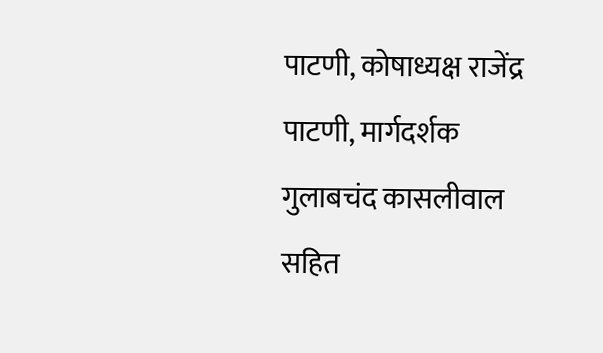पाटणी, कोषाध्यक्ष राजेंद्र पाटणी, मार्गदर्शक गुलाबचंद कासलीवाल सहित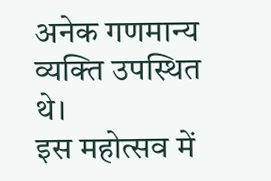अनेक गणमान्य व्यक्ति उपस्थित थे।
इस महोत्सव में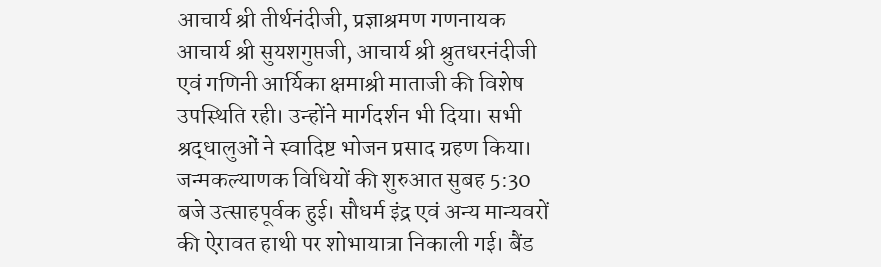आचार्य श्री तीर्थनंदीजी, प्रज्ञाश्रमण गणनायक आचार्य श्री सुयशगुप्तजी, आचार्य श्री श्रुतधरनंदीजी एवं गणिनी आर्यिका क्षमाश्री माताजी की विशेष उपस्थिति रही। उन्होंने मार्गदर्शन भी दिया। सभी श्रद्धालुओं ने स्वादिष्ट भोजन प्रसाद ग्रहण किया। जन्मकल्याणक विधियों की शुरुआत सुबह 5:30 बजे उत्साहपूर्वक हुई। सौधर्म इंद्र एवं अन्य मान्यवरों की ऐरावत हाथी पर शोभायात्रा निकाली गई। बैंड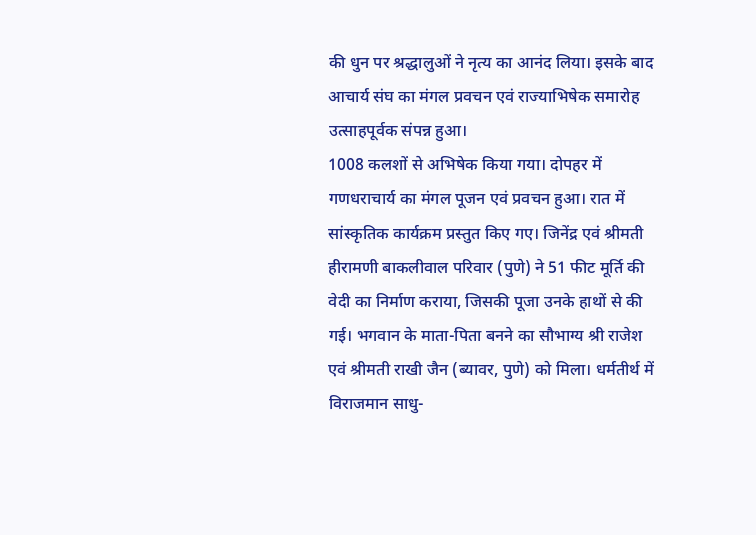की धुन पर श्रद्धालुओं ने नृत्य का आनंद लिया। इसके बाद आचार्य संघ का मंगल प्रवचन एवं राज्याभिषेक समारोह उत्साहपूर्वक संपन्न हुआ।
1008 कलशों से अभिषेक किया गया। दोपहर में गणधराचार्य का मंगल पूजन एवं प्रवचन हुआ। रात में सांस्कृतिक कार्यक्रम प्रस्तुत किए गए। जिनेंद्र एवं श्रीमती हीरामणी बाकलीवाल परिवार (पुणे) ने 51 फीट मूर्ति की वेदी का निर्माण कराया, जिसकी पूजा उनके हाथों से की गई। भगवान के माता-पिता बनने का सौभाग्य श्री राजेश एवं श्रीमती राखी जैन (ब्यावर, पुणे) को मिला। धर्मतीर्थ में विराजमान साधु-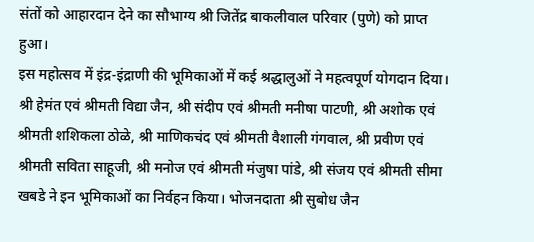संतों को आहारदान देने का सौभाग्य श्री जितेंद्र बाकलीवाल परिवार (पुणे) को प्राप्त हुआ।
इस महोत्सव में इंद्र-इंद्राणी की भूमिकाओं में कई श्रद्धालुओं ने महत्वपूर्ण योगदान दिया। श्री हेमंत एवं श्रीमती विद्या जैन, श्री संदीप एवं श्रीमती मनीषा पाटणी, श्री अशोक एवं श्रीमती शशिकला ठोळे, श्री माणिकचंद एवं श्रीमती वैशाली गंगवाल, श्री प्रवीण एवं श्रीमती सविता साहूजी, श्री मनोज एवं श्रीमती मंजुषा पांडे, श्री संजय एवं श्रीमती सीमा खबडे ने इन भूमिकाओं का निर्वहन किया। भोजनदाता श्री सुबोध जैन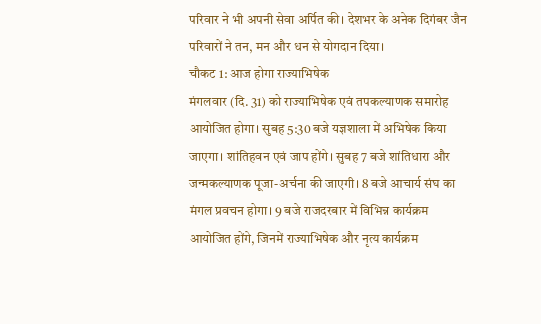परिवार ने भी अपनी सेवा अर्पित की। देशभर के अनेक दिगंबर जैन परिवारों ने तन, मन और धन से योगदान दिया।
चौकट 1: आज होगा राज्याभिषेक
मंगलवार (दि. 31) को राज्याभिषेक एवं तपकल्याणक समारोह आयोजित होगा। सुबह 5:30 बजे यज्ञशाला में अभिषेक किया जाएगा। शांतिहवन एवं जाप होंगे। सुबह 7 बजे शांतिधारा और जन्मकल्याणक पूजा-अर्चना की जाएगी। 8 बजे आचार्य संघ का मंगल प्रवचन होगा। 9 बजे राजदरबार में विभिन्न कार्यक्रम आयोजित होंगे, जिनमें राज्याभिषेक और नृत्य कार्यक्रम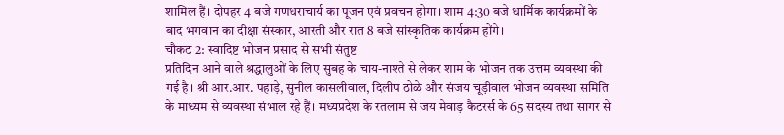शामिल हैं। दोपहर 4 बजे गणधराचार्य का पूजन एवं प्रवचन होगा। शाम 4:30 बजे धार्मिक कार्यक्रमों के बाद भगवान का दीक्षा संस्कार, आरती और रात 8 बजे सांस्कृतिक कार्यक्रम होंगे।
चौकट 2: स्वादिष्ट भोजन प्रसाद से सभी संतुष्ट
प्रतिदिन आने वाले श्रद्धालुओं के लिए सुबह के चाय-नाश्ते से लेकर शाम के भोजन तक उत्तम व्यवस्था की गई है। श्री आर.आर. पहाड़े, सुनील कासलीवाल, दिलीप ठोळे और संजय चूड़ीवाल भोजन व्यवस्था समिति के माध्यम से व्यवस्था संभाल रहे हैं। मध्यप्रदेश के रतलाम से जय मेवाड़ कैटरर्स के 65 सदस्य तथा सागर से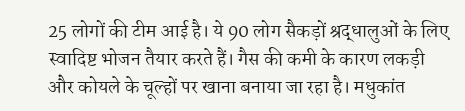25 लोगों की टीम आई है। ये 90 लोग सैकड़ों श्रद्धालुओं के लिए स्वादिष्ट भोजन तैयार करते हैं। गैस की कमी के कारण लकड़ी और कोयले के चूल्हों पर खाना बनाया जा रहा है। मधुकांत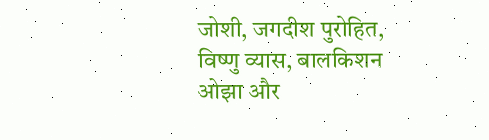जोशी, जगदीश पुरोहित, विष्णु व्यास, बालकिशन ओझा और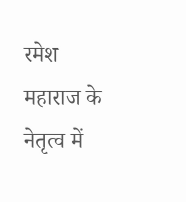रमेश महाराज के नेतृत्व में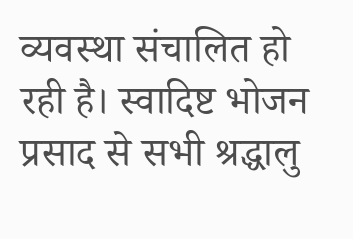व्यवस्था संचालित हो रही है। स्वादिष्ट भोजन प्रसाद से सभी श्रद्धालु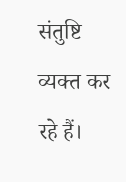संतुष्टि व्यक्त कर रहे हैं।